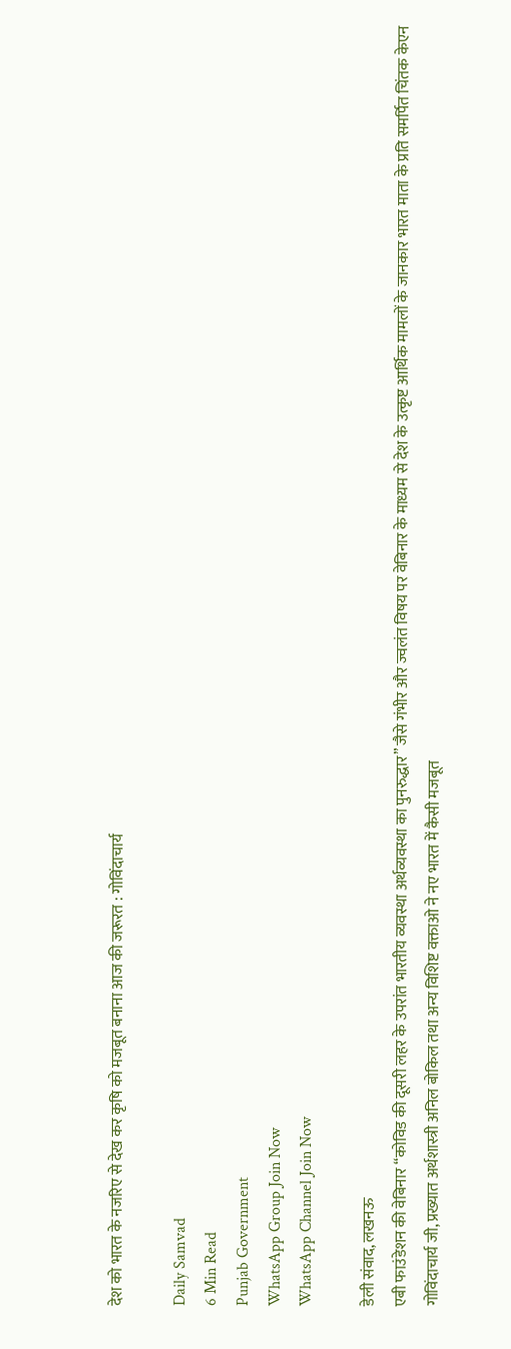देश को भारत के नजरिए से देख कर कृषि को मजबूत बनाना आज की जरूरत : गोविंदाचार्य

Daily Samvad
6 Min Read
Punjab Government
WhatsApp Group Join Now
WhatsApp Channel Join Now

डेली संवाद, लखनऊ
एबी फाउंडेशन की वेबिनार “कोविड की दूसरी लहर के उपरांत भारतीय व्यवस्था अर्थव्यवस्था का पुनरुद्धार” जैसे गंभीर और ज्वलंत विषय पर वेबिनार के माध्यम से देश के उत्कृष्ट आर्थिक मामलों के जानकार भारत माता के प्रति समर्पित चिंतक केएन गोविंदाचार्य जी, प्रख्यात अर्थशास्त्री अनिल बोकिल तथा अन्य विशिष्ट वक्ताओ ने नए भारत में कैसी मजबूत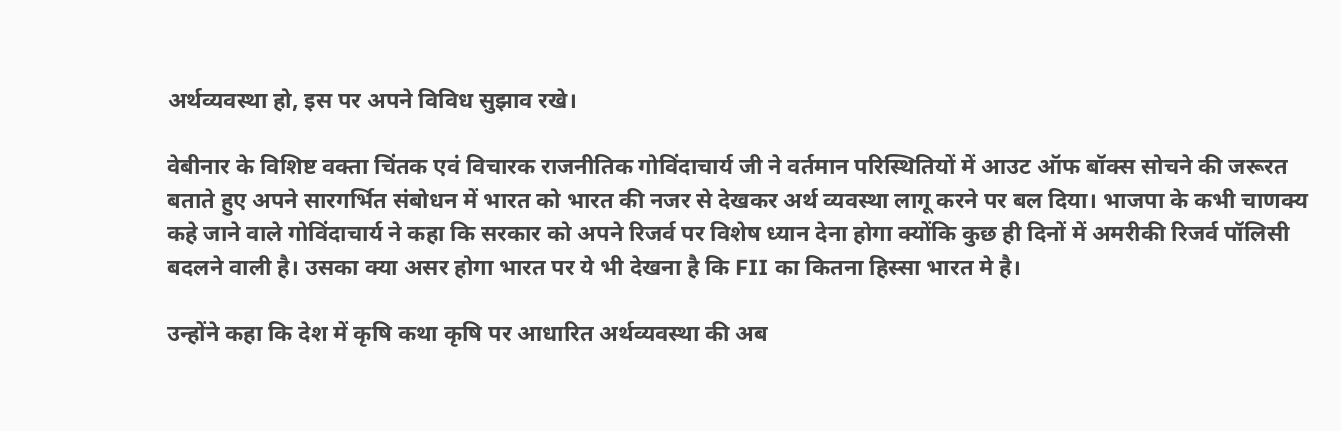अर्थव्यवस्था हो, इस पर अपने विविध सुझाव रखे।

वेबीनार के विशिष्ट वक्ता चिंतक एवं विचारक राजनीतिक गोविंदाचार्य जी ने वर्तमान परिस्थितियों में आउट ऑफ बॉक्स सोचने की जरूरत बताते हुए अपने सारगर्भित संबोधन में भारत को भारत की नजर से देखकर अर्थ व्यवस्था लागू करने पर बल दिया। भाजपा के कभी चाणक्य कहे जाने वाले गोविंदाचार्य ने कहा कि सरकार को अपने रिजर्व पर विशेष ध्यान देना होगा क्योंकि कुछ ही दिनों में अमरीकी रिजर्व पॉलिसी बदलने वाली है। उसका क्या असर होगा भारत पर ये भी देखना है कि FII का कितना हिस्सा भारत मे है।

उन्होंने कहा कि देश में कृषि कथा कृषि पर आधारित अर्थव्यवस्था की अब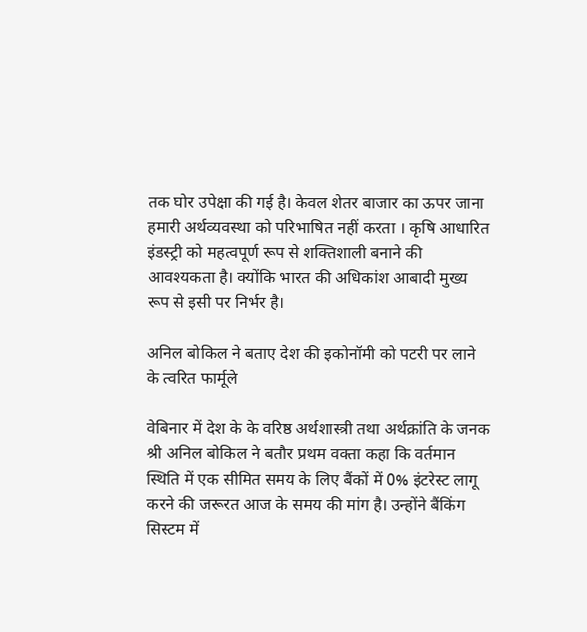तक घोर उपेक्षा की गई है। केवल शेतर बाजार का ऊपर जाना हमारी अर्थव्यवस्था को परिभाषित नहीं करता । कृषि आधारित इंडस्ट्री को महत्वपूर्ण रूप से शक्तिशाली बनाने की आवश्यकता है। क्योंकि भारत की अधिकांश आबादी मुख्य रूप से इसी पर निर्भर है।

अनिल बोकिल ने बताए देश की इकोनॉमी को पटरी पर लाने के त्वरित फार्मूले

वेबिनार में देश के के वरिष्ठ अर्थशास्त्री तथा अर्थक्रांति के जनक श्री अनिल बोकिल ने बतौर प्रथम वक्ता कहा कि वर्तमान स्थिति में एक सीमित समय के लिए बैंकों में 0% इंटरेस्ट लागू करने की जरूरत आज के समय की मांग है। उन्होंने बैंकिंग सिस्टम में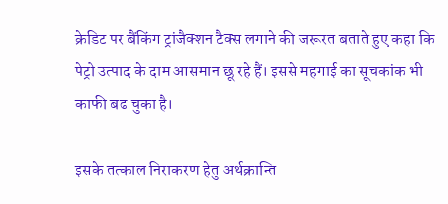क्रेडिट पर बैंकिंग ट्रांजैक्शन टैक्स लगाने की जरूरत बताते हुए कहा कि पेट्रो उत्पाद के दाम आसमान छू रहे हैं। इससे महगाई का सूचकांक भी काफी बढ चुका है।

इसके तत्काल निराकरण हेतु अर्थक्रान्ति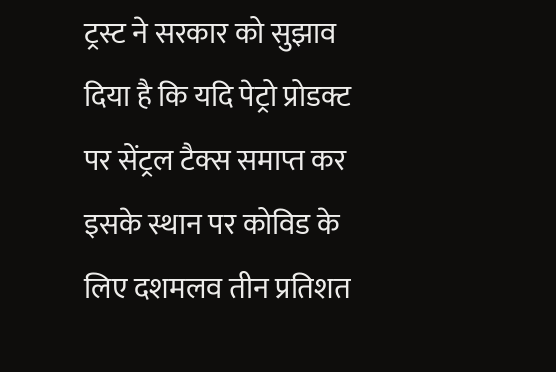ट्रस्ट ने सरकार को सुझाव दिया है कि यदि पेट्रो प्रोडक्ट पर सेंट्रल टैक्स समाप्त कर इसके स्थान पर कोविड के लिए दशमलव तीन प्रतिशत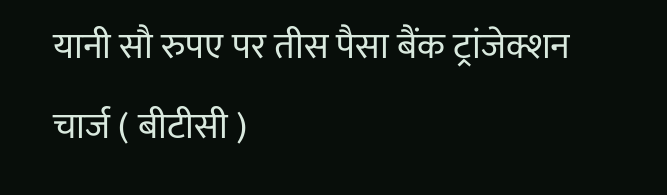यानी सौ रुपए पर तीस पैसा बैंक ट्रांजेक्शन चार्ज ( बीटीसी )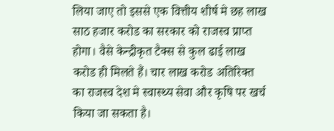लिया जाए तो इससे एक वित्तीय शीर्ष मे छह लाख साठ हजार करोड का सरकार को राजस्व प्राप्त होगा। वैसे केन्द्रीकृत टैक्स से कुल ढाई लाख करोड ही मिलते हैं। चार लाख करोड अतिरिक्त का राजस्व देश मे स्वास्थ्य सेवा और कृषि पर खर्च किया जा सकता है।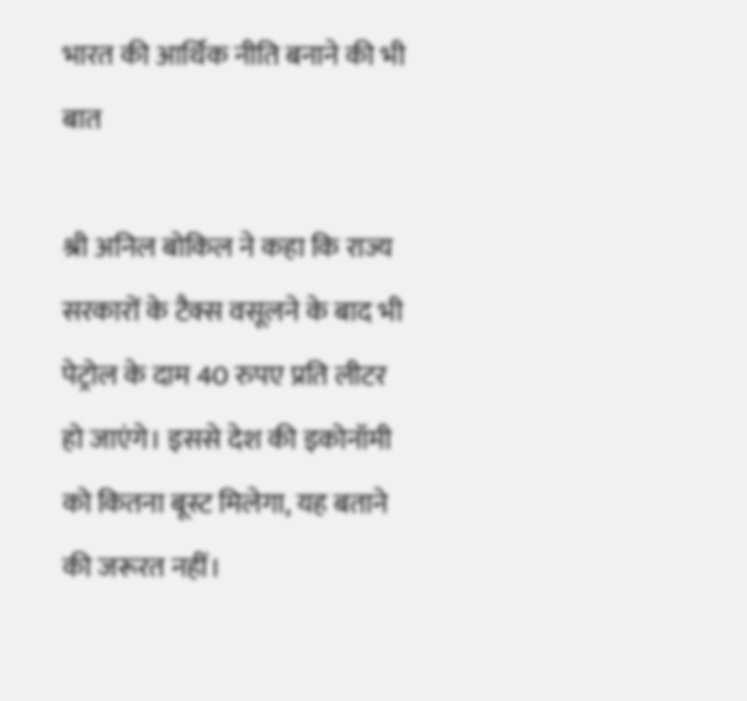भारत की आर्थिक नीति बनाने की भी बात

श्री अनिल बोकिल ने कहा कि राज्य सरकारों के टैक्स वसूलने के बाद भी पेट्रोल के दाम 40 रुपए प्रति लीटर हो जाएंगे। इससे देश की इकोनॉमी को कितना बूस्ट मिलेगा, यह बताने की जरूरत नहीं।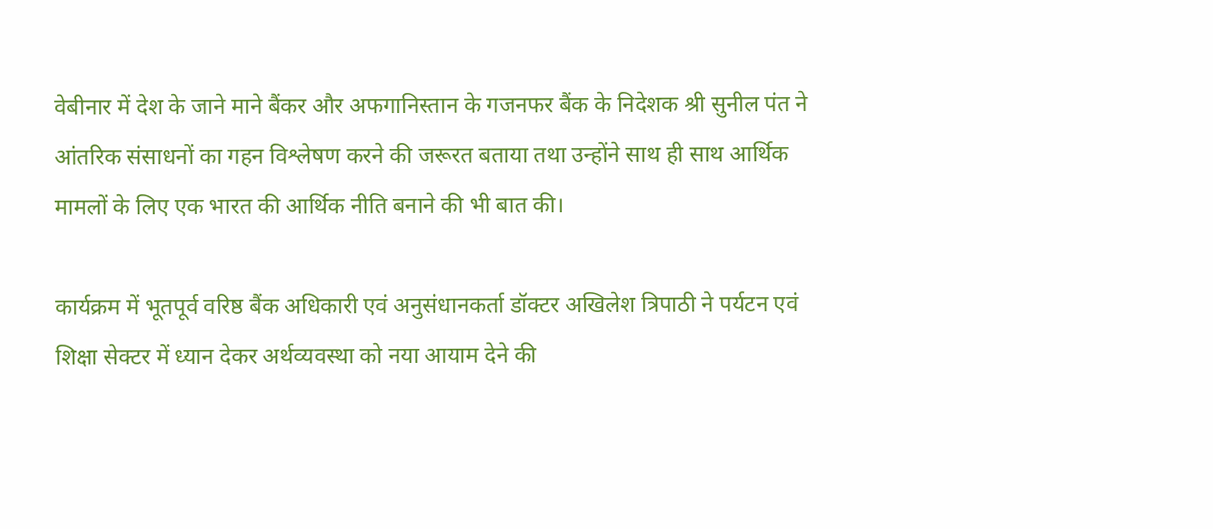वेबीनार में देश के जाने माने बैंकर और अफगानिस्तान के गजनफर बैंक के निदेशक श्री सुनील पंत ने आंतरिक संसाधनों का गहन विश्लेषण करने की जरूरत बताया तथा उन्होंने साथ ही साथ आर्थिक मामलों के लिए एक भारत की आर्थिक नीति बनाने की भी बात की।

कार्यक्रम में भूतपूर्व वरिष्ठ बैंक अधिकारी एवं अनुसंधानकर्ता डॉक्टर अखिलेश त्रिपाठी ने पर्यटन एवं शिक्षा सेक्टर में ध्यान देकर अर्थव्यवस्था को नया आयाम देने की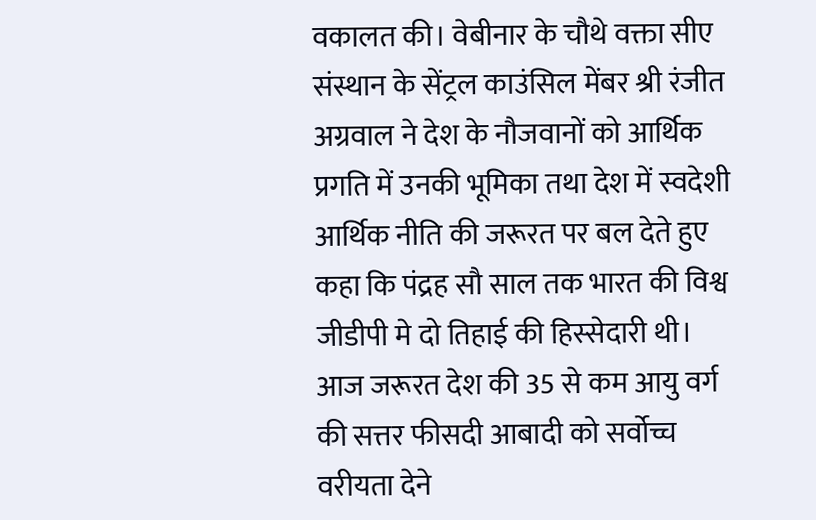वकालत की। वेबीनार के चौथे वक्ता सीए संस्थान के सेंट्रल काउंसिल मेंबर श्री रंजीत अग्रवाल ने देश के नौजवानों को आर्थिक प्रगति में उनकी भूमिका तथा देश में स्वदेशी आर्थिक नीति की जरूरत पर बल देते हुए कहा कि पंद्रह सौ साल तक भारत की विश्व जीडीपी मे दो तिहाई की हिस्सेदारी थी। आज जरूरत देश की 35 से कम आयु वर्ग की सत्तर फीसदी आबादी को सर्वोच्च वरीयता देने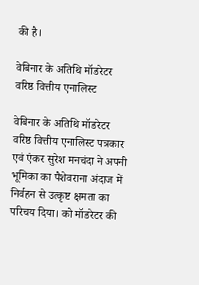की है।

वेबिनार के अतिथि मॉडरेटर वरिष्ठ वित्तीय एनालिस्ट

वेबिनार के अतिथि मॉडरेटर वरिष्ठ वित्तीय एनालिस्ट पत्रकार एवं एंकर सुरेश मनचंदा ने अपनी भूमिका का पैशेवराना अंदाज में निर्वहन से उत्कृष्ट क्षमता का परिचय दिया। को मॉडरेटर की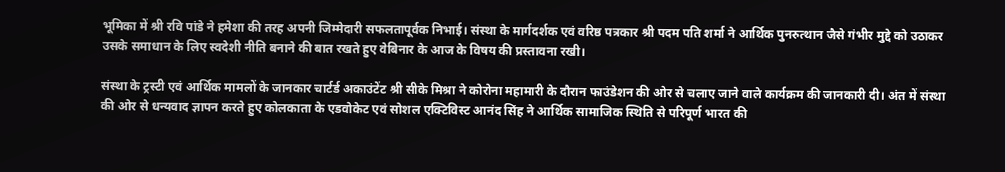भूमिका में श्री रवि पांडे ने हमेशा की तरह अपनी जिम्मेदारी सफलतापूर्वक निभाई। संस्था के मार्गदर्शक एवं वरिष्ठ पत्रकार श्री पदम पति शर्मा ने आर्थिक पुनरुत्थान जैसे गंभीर मुद्दे को उठाकर उसके समाधान के लिए स्वदेशी नीति बनाने की बात रखते हुए वेबिनार के आज के विषय की प्रस्तावना रखी।

संस्था के ट्रस्टी एवं आर्थिक मामलों के जानकार चार्टर्ड अकाउंटेंट श्री सीके मिश्रा ने कोरोना महामारी के दौरान फाउंडेशन की ओर से चलाए जाने वाले कार्यक्रम की जानकारी दी। अंत में संस्था की ओर से धन्यवाद ज्ञापन करते हुए कोलकाता के एडवोकेट एवं सोशल एक्टिविस्ट आनंद सिंह ने आर्थिक सामाजिक स्थिति से परिपूर्ण भारत की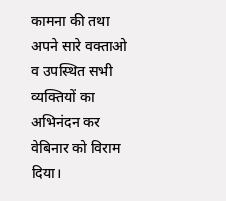कामना की तथा अपने सारे वक्ताओ व उपस्थित सभी व्यक्तियों का अभिनंदन कर वेबिनार को विराम दिया।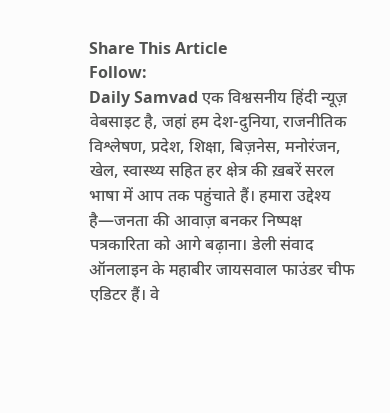Share This Article
Follow:
Daily Samvad एक विश्वसनीय हिंदी न्यूज़ वेबसाइट है, जहां हम देश-दुनिया, राजनीतिक विश्लेषण, प्रदेश, शिक्षा, बिज़नेस, मनोरंजन, खेल, स्वास्थ्य सहित हर क्षेत्र की ख़बरें सरल भाषा में आप तक पहुंचाते हैं। हमारा उद्देश्य है—जनता की आवाज़ बनकर निष्पक्ष पत्रकारिता को आगे बढ़ाना। डेली संवाद ऑनलाइन के महाबीर जायसवाल फाउंडर चीफ एडिटर हैं। वे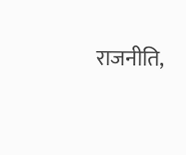राजनीति,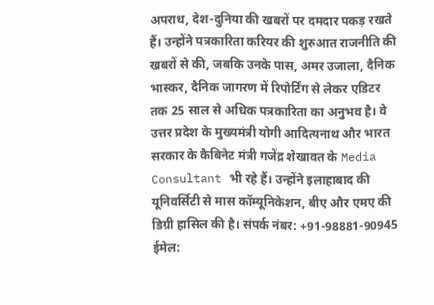अपराध, देश-दुनिया की खबरों पर दमदार पकड़ रखते हैं। उन्होंने पत्रकारिता करियर की शुरुआत राजनीति की खबरों से की, जबकि उनके पास, अमर उजाला, दैनिक भास्कर, दैनिक जागरण में रिपोर्टिंग से लेकर एडिटर तक 25 साल से अधिक पत्रकारिता का अनुभव है। वे उत्तर प्रदेश के मुख्यमंत्री योगी आदित्यनाथ और भारत सरकार के कैबिनेट मंत्री गजेंद्र शेखावत के Media Consultant भी रहे हैं। उन्होंने इलाहाबाद की यूनिवर्सिटी से मास कॉम्यूनिकेशन, बीए और एमए की डिग्री हासिल की है। संपर्क नंबर: +91-98881-90945 ईमेल: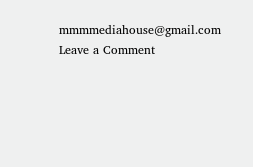mmmmediahouse@gmail.com
Leave a Comment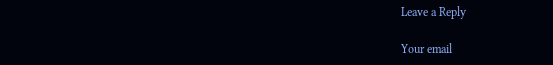Leave a Reply

Your email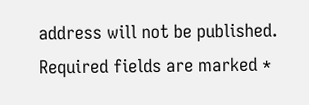address will not be published. Required fields are marked *